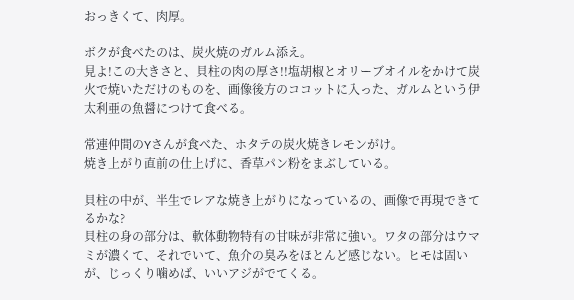おっきくて、肉厚。

ボクが食べたのは、炭火焼のガルム添え。
見よ!この大きさと、貝柱の肉の厚さ!!塩胡椒とオリーブオイルをかけて炭火で焼いただけのものを、画像後方のココットに入った、ガルムという伊太利亜の魚醤につけて食べる。

常連仲間のYさんが食べた、ホタテの炭火焼きレモンがけ。
焼き上がり直前の仕上げに、香草パン粉をまぶしている。

貝柱の中が、半生でレアな焼き上がりになっているの、画像で再現できてるかな?
貝柱の身の部分は、軟体動物特有の甘味が非常に強い。ワタの部分はウマミが濃くて、それでいて、魚介の臭みをほとんど感じない。ヒモは固いが、じっくり噛めば、いいアジがでてくる。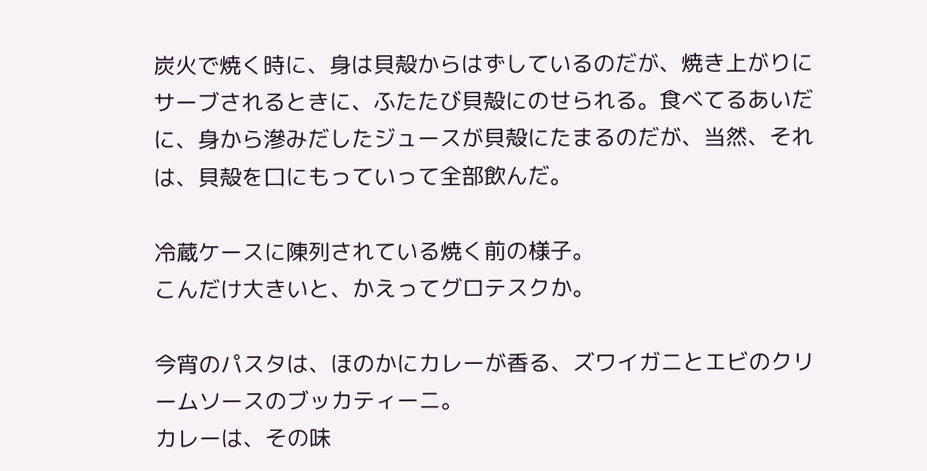炭火で焼く時に、身は貝殻からはずしているのだが、焼き上がりにサーブされるときに、ふたたび貝殻にのせられる。食べてるあいだに、身から滲みだしたジュースが貝殻にたまるのだが、当然、それは、貝殻を口にもっていって全部飲んだ。

冷蔵ケースに陳列されている焼く前の様子。
こんだけ大きいと、かえってグロテスクか。

今宵のパスタは、ほのかにカレーが香る、ズワイガニとエビのクリームソースのブッカティーニ。
カレーは、その味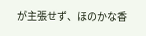が主張せず、ほのかな香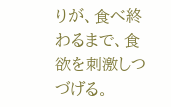りが、食べ終わるまで、食欲を刺激しつづげる。